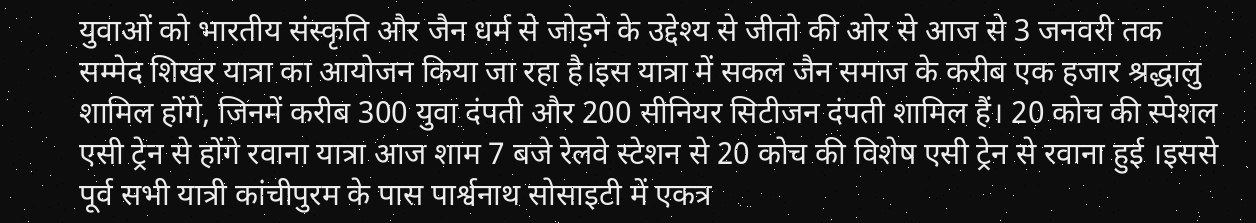युवाओं को भारतीय संस्कृति और जैन धर्म से जोड़ने के उद्देश्य से जीतो की ओर से आज से 3 जनवरी तक सम्मेद शिखर यात्रा का आयोजन किया जा रहा है।इस यात्रा में सकल जैन समाज के करीब एक हजार श्रद्धालु शामिल होंगे, जिनमें करीब 300 युवा दंपती और 200 सीनियर सिटीजन दंपती शामिल हैं। 20 कोच की स्पेशल एसी ट्रेन से होंगे रवाना यात्रा आज शाम 7 बजे रेलवे स्टेशन से 20 कोच की विशेष एसी ट्रेन से रवाना हुई ।इससे पूर्व सभी यात्री कांचीपुरम के पास पार्श्वनाथ सोसाइटी में एकत्र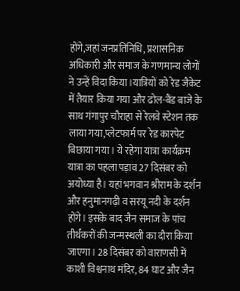होंगे,जहां जनप्रतिनिधि, प्रशासनिक अधिकारी और समाज के गणमान्य लोगों ने उन्हें विदा किया।यात्रियों को रेड जैकेट में तैयार किया गया और ढोल-बैंड बाजे के साथ गंगापुर चौराहा से रेलवे स्टेशन तक लाया गया,प्लेटफार्म पर रेड कारपेट बिछाया गया। ये रहेगा यात्रा कार्यक्रम यात्रा का पहला पड़ाव 27 दिसंबर को अयोध्या है। यहां भगवान श्रीराम के दर्शन और हनुमानगढ़ी व सरयू नदी के दर्शन होंगे। इसके बाद जैन समाज के पांच तीर्थंकरों की जन्मस्थली का दौरा किया जाएगा। 28 दिसंबर को वाराणसी में काशी विश्वनाथ मंदिर, 84 घाट और जैन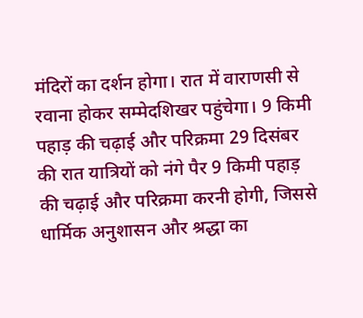मंदिरों का दर्शन होगा। रात में वाराणसी से रवाना होकर सम्मेदशिखर पहुंचेगा। 9 किमी पहाड़ की चढ़ाई और परिक्रमा 29 दिसंबर की रात यात्रियों को नंगे पैर 9 किमी पहाड़ की चढ़ाई और परिक्रमा करनी होगी, जिससे धार्मिक अनुशासन और श्रद्धा का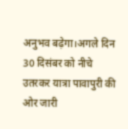अनुभव बढ़ेगा।अगले दिन 30 दिसंबर को नीचे उतरकर यात्रा पावापुरी की ओर जारी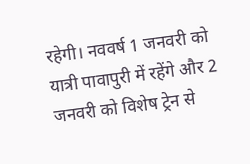रहेगी। नववर्ष 1 जनवरी को यात्री पावापुरी में रहेंगे और 2 जनवरी को विशेष ट्रेन से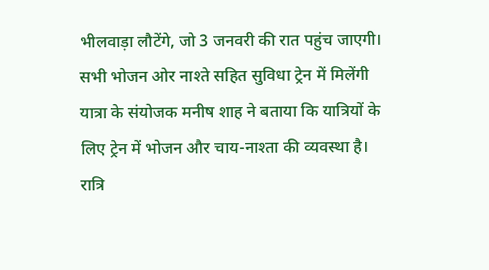भीलवाड़ा लौटेंगे, जो 3 जनवरी की रात पहुंच जाएगी। सभी भोजन ओर नाश्ते सहित सुविधा ट्रेन में मिलेंगी यात्रा के संयोजक मनीष शाह ने बताया कि यात्रियों के लिए ट्रेन में भोजन और चाय-नाश्ता की व्यवस्था है। रात्रि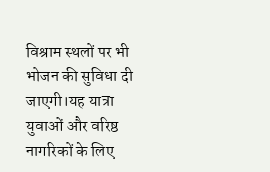विश्राम स्थलों पर भी भोजन की सुविधा दी जाएगी।यह यात्रा युवाओं और वरिष्ठ नागरिकों के लिए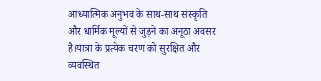आध्यात्मिक अनुभव के साथ-साथ संस्कृति और धार्मिक मूल्यों से जुड़ने का अनूठा अवसर है।यात्रा के प्रत्येक चरण को सुरक्षित और व्यवस्थित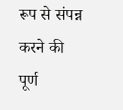रूप से संपन्न करने की पूर्ण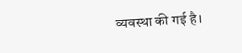व्यवस्था की गई है।